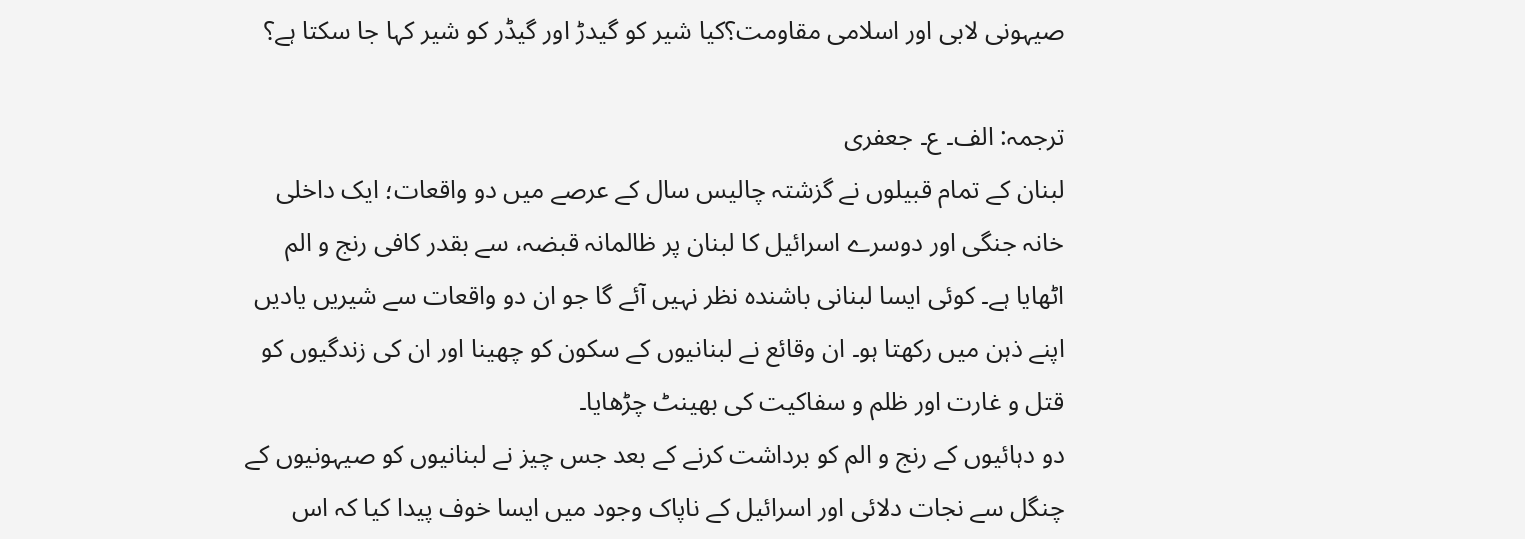صیہونی لابی اور اسلامی مقاومت؟کیا شیر کو گیدڑ اور گیڈر کو شیر کہا جا سکتا ہے؟

ترجمہ: الف۔ ع۔ جعفری
لبنان کے تمام قبیلوں نے گزشتہ چالیس سال کے عرصے میں دو واقعات؛ ایک داخلی خانہ جنگی اور دوسرے اسرائیل کا لبنان پر ظالمانہ قبضہ، سے بقدر کافی رنج و الم اٹھایا ہے۔ کوئی ایسا لبنانی باشندہ نظر نہیں آئے گا جو ان دو واقعات سے شیریں یادیں اپنے ذہن میں رکھتا ہو۔ ان وقائع نے لبنانیوں کے سکون کو چھینا اور ان کی زندگیوں کو قتل و غارت اور ظلم و سفاکیت کی بھینٹ چڑھایا۔
دو دہائیوں کے رنج و الم کو برداشت کرنے کے بعد جس چیز نے لبنانیوں کو صیہونیوں کے چنگل سے نجات دلائی اور اسرائیل کے ناپاک وجود میں ایسا خوف پیدا کیا کہ اس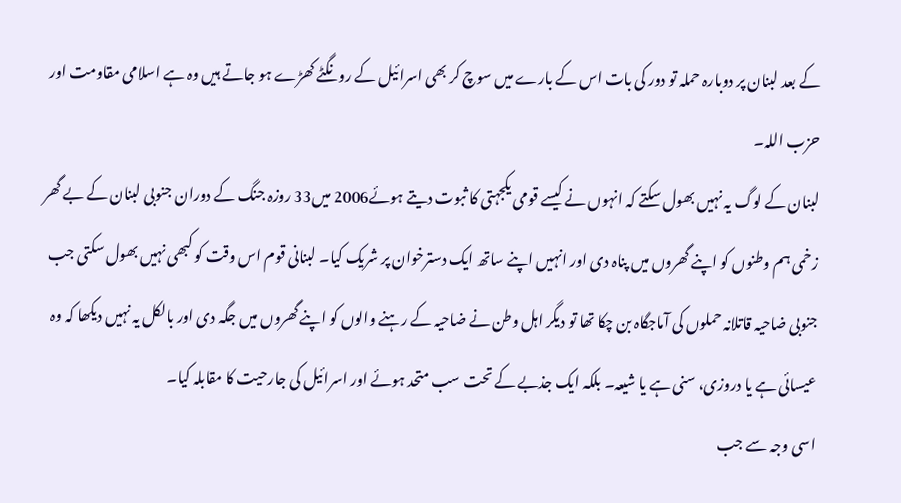کے بعد لبنان پر دوبارہ حملہ تو دور کی بات اس کے بارے میں سوچ کر بھی اسرائیل کے رونگٹے کھڑے ہو جاتے ہیں وہ ہے اسلامی مقاومت اور حزب اللہ۔
لبنان کے لوگ یہ نہیں بھول سکتے کہ انہوں نے کیسے قومی یکجہتی کا ثبوت دیتے ہوئے2006 میں33 روزہ جنگ کے دوران جنوبی لبنان کے بے گھر زخمی ہم وطنوں کو اپنے گھروں میں پناہ دی اور انہیں اپنے ساتھ ایک دسترخوان پر شریک کیا۔ لبنانی قوم اس وقت کو کبھی نہیں بھول سکتی جب جنوبی ضاحیہ قاتلانہ حملوں کی آماجگاہ بن چکا تھا تو دیگر اہل وطن نے ضاحیہ کے رہنے والوں کو اپنے گھروں میں جگہ دی اور بالکل یہ نہیں دیکھا کہ وہ عیسائی ہے یا دروزی، سنی ہے یا شیعہ۔ بلکہ ایک جذبے کے تحت سب متحد ہوئے اور اسرائیل کی جارحیت کا مقابلہ کیا۔
اسی وجہ سے جب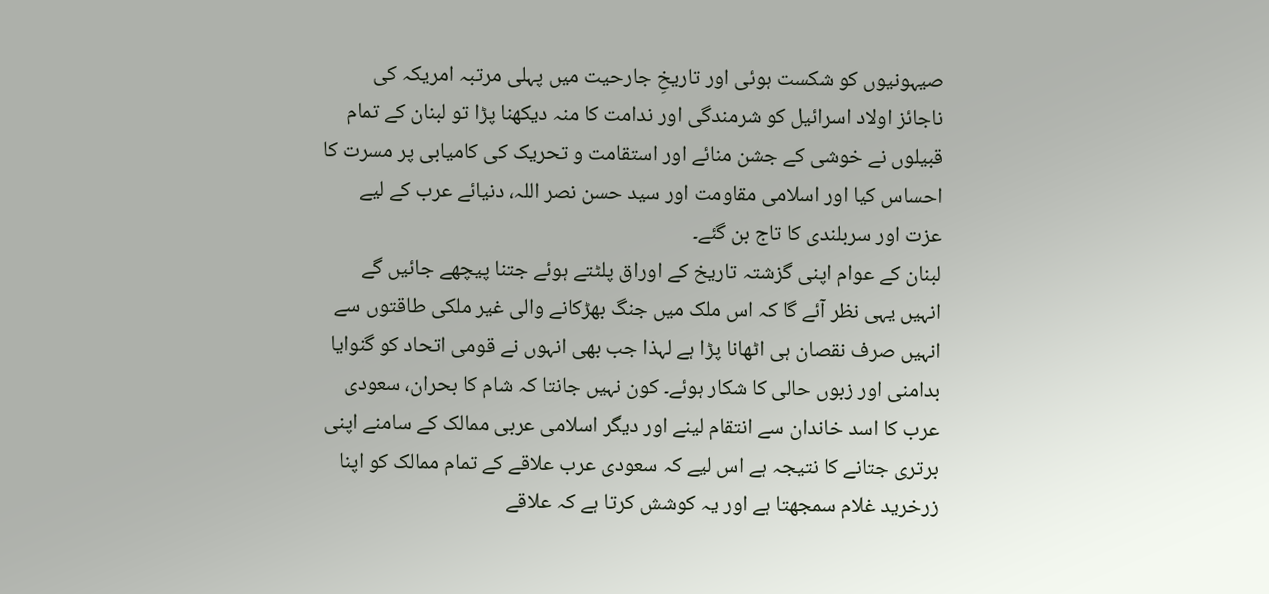صیہونیوں کو شکست ہوئی اور تاریخِ جارحیت میں پہلی مرتبہ امریکہ کی ناجائز اولاد اسرائیل کو شرمندگی اور ندامت کا منہ دیکھنا پڑا تو لبنان کے تمام قبیلوں نے خوشی کے جشن منائے اور استقامت و تحریک کی کامیابی پر مسرت کا احساس کیا اور اسلامی مقاومت اور سید حسن نصر اللہ، دنیائے عرب کے لیے عزت اور سربلندی کا تاج بن گئے۔
لبنان کے عوام اپنی گزشتہ تاریخ کے اوراق پلٹتے ہوئے جتنا پیچھے جائیں گے انہیں یہی نظر آئے گا کہ اس ملک میں جنگ بھڑکانے والی غیر ملکی طاقتوں سے انہیں صرف نقصان ہی اٹھانا پڑا ہے لہذا جب بھی انہوں نے قومی اتحاد کو گنوایا بدامنی اور زبوں حالی کا شکار ہوئے۔ کون نہیں جانتا کہ شام کا بحران، سعودی عرب کا اسد خاندان سے انتقام لینے اور دیگر اسلامی عربی ممالک کے سامنے اپنی برتری جتانے کا نتیجہ ہے اس لیے کہ سعودی عرب علاقے کے تمام ممالک کو اپنا زرخرید غلام سمجھتا ہے اور یہ کوشش کرتا ہے کہ علاقے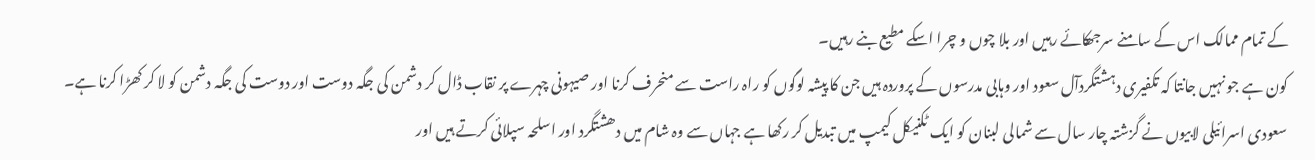کے تمام ممالک اس کے سامنے سرجھکائے رہیں اور بلا چوں و چرا اسکے مطیع بنے رہیں۔
کون ہے جو نہیں جانتا کہ تکفیری دہشتگردآل سعود اور وہابی مدرسوں کے پروردہ ہیں جن کا پیشہ لوگوں کو راہ راست سے منحرف کرنا اور صیہونی چہرے پر نقاب ڈال کر دشمن کی جگہ دوست اور دوست کی جگہ دشمن کو لا کر کھڑا کرنا ہے۔
سعودی اسرائیلی لابیوں نے گزشتہ چار سال سے شمالی لبنان کو ایک ٹکنیکل کیمپ میں تبدیل کر رکھا ہے جہاں سے وہ شام میں دھشتگرد اور اسلحہ سپلائی کرتے ہیں اور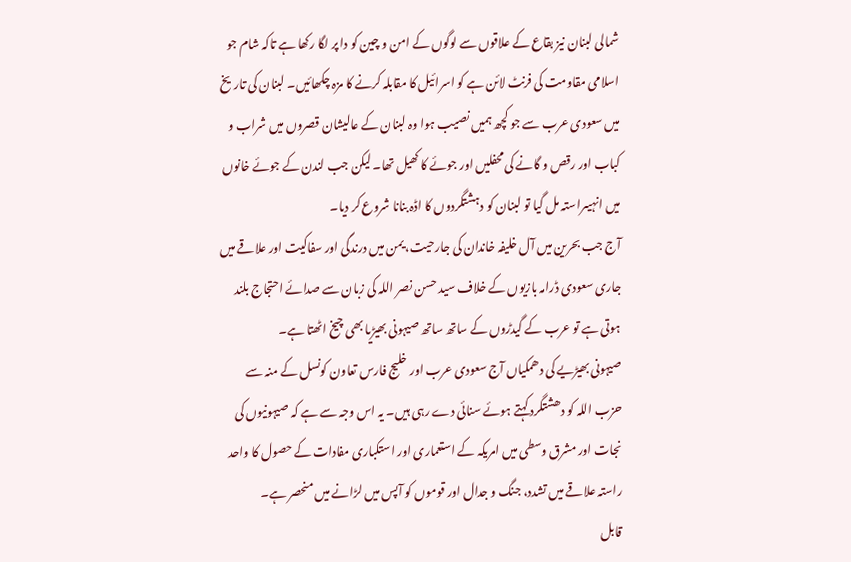شمالی لبنان نیز بقاع کے علاقوں سے لوگوں کے امن و چین کو دا پر لگا رکھا ہے تاکہ شام جو اسلامی مقاومت کی فرنٹ لائن ہے کو اسرائیل کا مقابلہ کرنے کا مزہ چکھائیں۔ لبنان کی تاریخ میں سعودی عرب سے جو کچھ ہمیں نصیب ہوا وہ لبنان کے عالیشان قصروں میں شراب و کباب اور رقص و گانے کی محفلیں اور جوئے کا کھیل تھا۔ لیکن جب لندن کے جوئے خانوں میں انہیںراستہ مل گیا تو لبنان کو دہشتگردوں کا اڈہ بنانا شروع کر دیا۔
آج جب بحرین میں آل خلیفہ خاندان کی جارحیت، یمن میں درندگی اور سفاکیت اور علاقے میں جاری سعودی ڈرامہ بازیوں کے خلاف سید حسن نصر اللہ کی زبان سے صدائے احتجاج بلند ہوتی ہے تو عرب کے گیدڑوں کے ساتھ ساتھ صیہونی بھیڑیا بھی چیخ اٹھتا ہے۔
صیہونی بھیڑیے کی دھمکیاں آج سعودی عرب اور خلیج فارس تعاون کونسل کے منہ سے حزب اللہ کو دھشتگرد کہتے ہوئے سنائی دے رہی ہیں۔ یہ اس وجہ سے ہے کہ صیہونیوں کی نجات اور مشرق وسطی میں امریکہ کے استعماری اور استکباری مفادات کے حصول کا واحد راستہ علاقے میں تشدد، جنگ و جدال اور قوموں کو آپس میں لڑانے میں منحصر ہے۔
قابل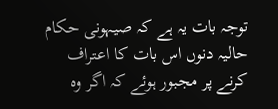توجہ بات یہ ہے کہ صیہونی حکام حالیہ دنوں اس بات کا اعتراف کرنے پر مجبور ہوئے کہ اگر وہ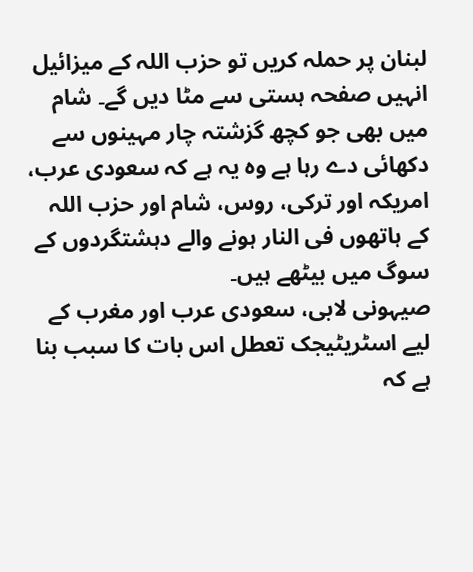لبنان پر حملہ کریں تو حزب اللہ کے میزائیل انہیں صفحہ ہستی سے مٹا دیں گے۔ شام میں بھی جو کچھ گزشتہ چار مہینوں سے دکھائی دے رہا ہے وہ یہ ہے کہ سعودی عرب، امریکہ اور ترکی، روس، شام اور حزب اللہ کے ہاتھوں فی النار ہونے والے دہشتگردوں کے سوگ میں بیٹھے ہیں۔
صیہونی لابی، سعودی عرب اور مغرب کے لیے اسٹریٹیجک تعطل اس بات کا سبب بنا ہے کہ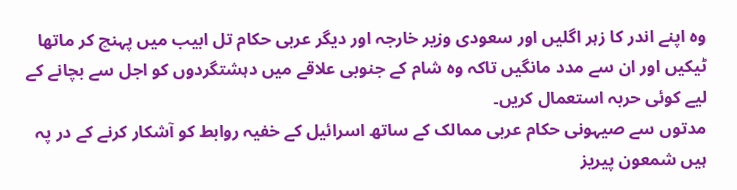وہ اپنے اندر کا زہر اگلیں اور سعودی وزیر خارجہ اور دیگر عربی حکام تل ابیب میں پہنچ کر ماتھا ٹیکیں اور ان سے مدد مانگیں تاکہ وہ شام کے جنوبی علاقے میں دہشتگردوں کو اجل سے بچانے کے لیے کوئی حربہ استعمال کریں۔
مدتوں سے صیہونی حکام عربی ممالک کے ساتھ اسرائیل کے خفیہ روابط کو آشکار کرنے کے در پہ ہیں شمعون پیریز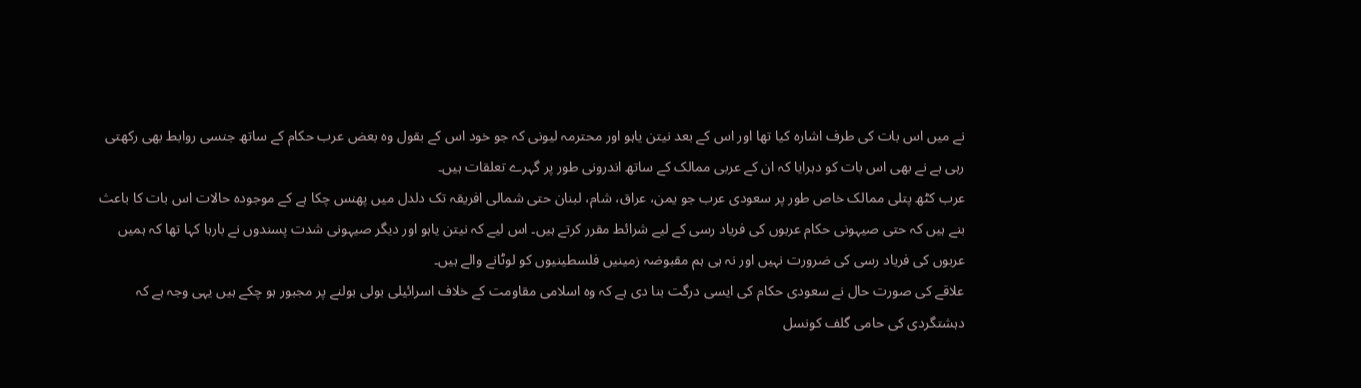نے میں اس بات کی طرف اشارہ کیا تھا اور اس کے بعد نیتن یاہو اور محترمہ لیونی کہ جو خود اس کے بقول وہ بعض عرب حکام کے ساتھ جنسی روابط بھی رکھتی رہی ہے نے بھی اس بات کو دہرایا کہ ان کے عربی ممالک کے ساتھ اندرونی طور پر گہرے تعلقات ہیں۔
عرب کٹھ پتلی ممالک خاص طور پر سعودی عرب جو یمن، عراق، شام، لبنان حتی شمالی افریقہ تک دلدل میں پھنس چکا ہے کے موجودہ حالات اس بات کا باعث بنے ہیں کہ حتی صیہونی حکام عربوں کی فریاد رسی کے لیے شرائط مقرر کرتے ہیں۔ اس لیے کہ نیتن یاہو اور دیگر صیہونی شدت پسندوں نے بارہا کہا تھا کہ ہمیں عربوں کی فریاد رسی کی ضرورت نہیں اور نہ ہی ہم مقبوضہ زمینیں فلسطینیوں کو لوٹانے والے ہیں۔
علاقے کی صورت حال نے سعودی حکام کی ایسی درگت بنا دی ہے کہ وہ اسلامی مقاومت کے خلاف اسرائیلی بولی بولنے پر مجبور ہو چکے ہیں یہی وجہ ہے کہ دہشتگردی کی حامی گلف کونسل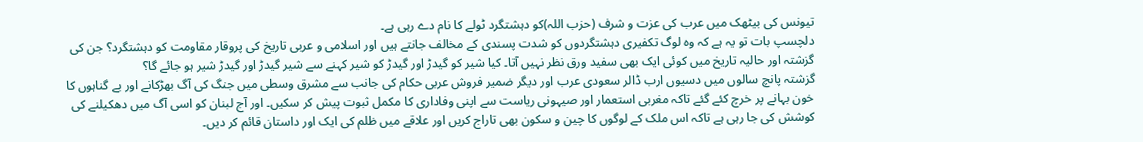تیونس کی بیٹھک میں عرب کی عزت و شرف (حزب اللہ)کو دہشتگرد ٹولے کا نام دے رہی ہے۔
دلچسپ بات تو یہ ہے کہ وہ لوگ تکفیری دہشتگردوں کو شدت پسندی کے مخالف جانتے ہیں اور اسلامی و عربی تاریخ کی پروقار مقاومت کو دہشتگرد؟ جن کی گزشتہ اور حالیہ تاریخ میں کوئی ایک بھی سفید ورق نظر نہیں آتا۔ کیا شیر کو گیدڑ اور گیدڑ کو شیر کہنے سے شیر گیدڑ اور گیدڑ شیر ہو جائے گا؟
گزشتہ پانچ سالوں میں دسیوں ارب ڈالر سعودی عرب اور دیگر ضمیر فروش عربی حکام کی جانب سے مشرق وسطی میں جنگ کی آگ بھڑکانے اور بے گناہوں کا خون بہانے پر خرچ کئے گئے تاکہ مغربی استعمار اور صیہونی ریاست سے اپنی وفاداری کا مکمل ثبوت پیش کر سکیں۔ اور آج لبنان کو اسی آگ میں دھکیلنے کی کوشش کی جا رہی ہے تاکہ اس ملک کے لوگوں کا چین و سکون بھی تاراج کریں اور علاقے میں ظلم کی ایک اور داستان قائم کر دیں۔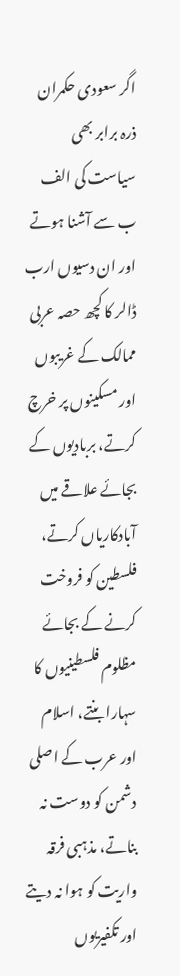اگر سعودی حکمران ذرہ برابر بھی سیاست کی الف ب سے آشنا ہوتے اور ان دسیوں ارب ڈالر کا کچھ حصہ عربی ممالک کے غریبوں اور مسکینوں پر خرچ کرتے، بربادیوں کے بجائے علاقے میں آبادکاریاں کرتے، فلسطین کو فروخت کرنے کے بجائے مظلوم فلسطینیوں کا سہارا بنتے، اسلام اور عرب کے اصلی دشمن کو دوست نہ بناتے، مذہبی فرقہ واریت کو ہوا نہ دیتے اور تکفیریوں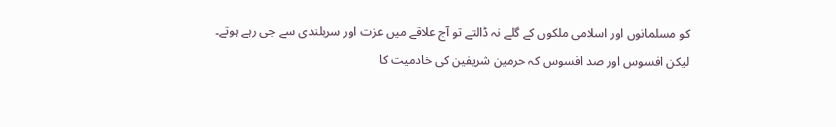کو مسلمانوں اور اسلامی ملکوں کے گلے نہ ڈالتے تو آج علاقے میں عزت اور سربلندی سے جی رہے ہوتے۔
لیکن افسوس اور صد افسوس کہ حرمین شریفین کی خادمیت کا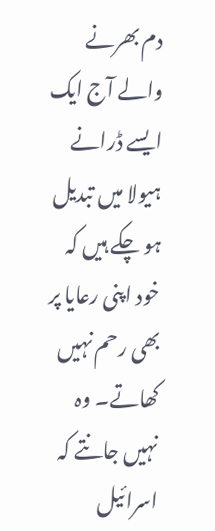دم بھرنے والے آج ایک ایسے ڈرانے ہیولا میں تبدیل ہو چکے ہیں کہ خود اپنی رعایا پر بھی رحم نہیں کھاتے۔ وہ نہیں جانتے کہ اسرائیل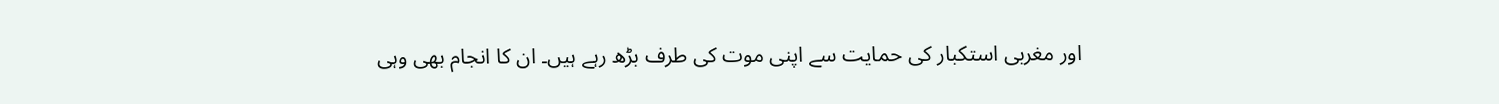اور مغربی استکبار کی حمایت سے اپنی موت کی طرف بڑھ رہے ہیں۔ ان کا انجام بھی وہی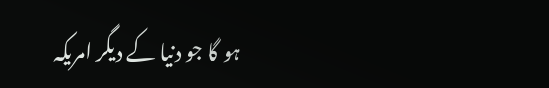ہو گا جو دنیا کے دیگر امریکہ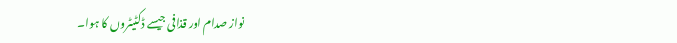نواز صدام اور قذافی جیسے ڈکٹیٹروں کا ہوا۔